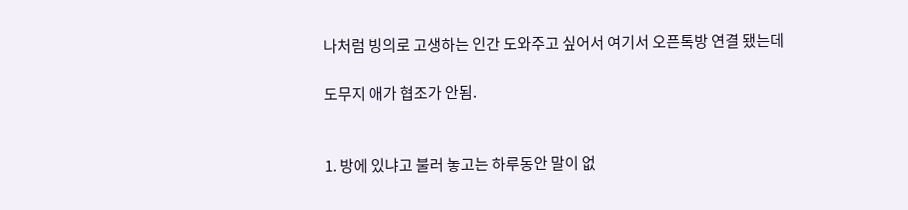나처럼 빙의로 고생하는 인간 도와주고 싶어서 여기서 오픈톡방 연결 됐는데

도무지 애가 협조가 안됨.


1. 방에 있냐고 불러 놓고는 하루동안 말이 없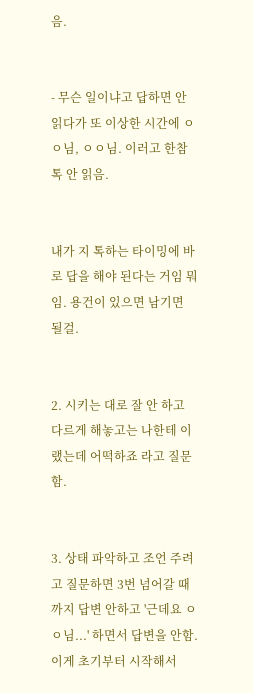음.


- 무슨 일이냐고 답하면 안 읽다가 또 이상한 시간에 ㅇㅇ님, ㅇㅇ님. 이러고 한참 톡 안 읽음.


내가 지 톡하는 타이밍에 바로 답을 해야 된다는 거임 뭐임. 용건이 있으면 남기면 될걸.


2. 시키는 대로 잘 안 하고 다르게 해놓고는 나한테 이랬는데 어떡하죠 라고 질문함.


3. 상태 파악하고 조언 주려고 질문하면 3번 넘어갈 때까지 답변 안하고 '근데요 ㅇㅇ님...' 하면서 답변을 안함. 이게 초기부터 시작해서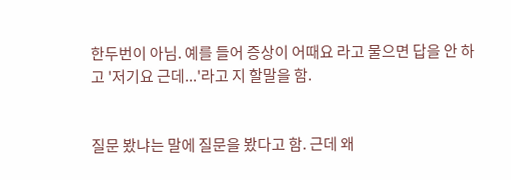한두번이 아님. 예를 들어 증상이 어때요 라고 물으면 답을 안 하고 '저기요 근데...'라고 지 할말을 함.


질문 봤냐는 말에 질문을 봤다고 함. 근데 왜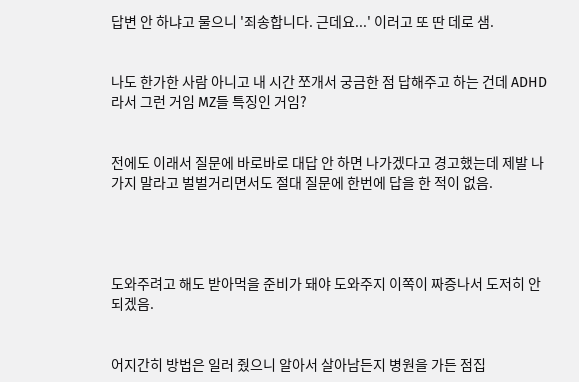답변 안 하냐고 물으니 '죄송합니다. 근데요...' 이러고 또 딴 데로 샘.


나도 한가한 사람 아니고 내 시간 쪼개서 궁금한 점 답해주고 하는 건데 ADHD라서 그런 거임 MZ들 특징인 거임?


전에도 이래서 질문에 바로바로 대답 안 하면 나가겠다고 경고했는데 제발 나가지 말라고 벌벌거리면서도 절대 질문에 한번에 답을 한 적이 없음.




도와주려고 해도 받아먹을 준비가 돼야 도와주지 이쪽이 짜증나서 도저히 안되겠음.


어지간히 방법은 일러 줬으니 알아서 살아남든지 병원을 가든 점집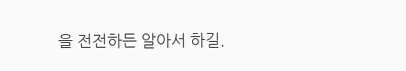을 전전하든 알아서 하길.